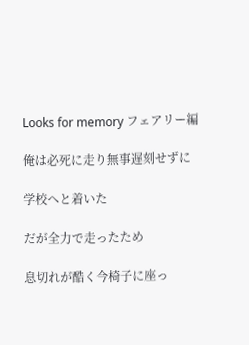Looks for memory フェアリー編

俺は必死に走り無事遅刻せずに

学校へと着いた

だが全力で走ったため

息切れが酷く今椅子に座っ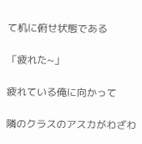て机に俯せ状態である

「疲れた~」

疲れている俺に向かって

隣のクラスのアスカがわざわ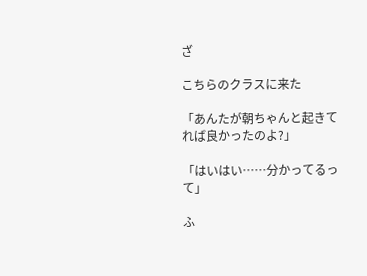ざ

こちらのクラスに来た

「あんたが朝ちゃんと起きてれば良かったのよ?」

「はいはい……分かってるって」

ふ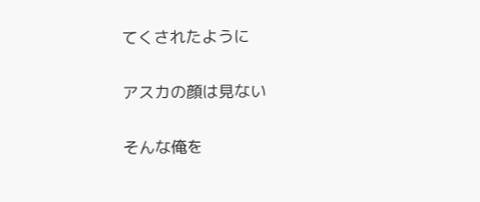てくされたように

アスカの顔は見ない

そんな俺を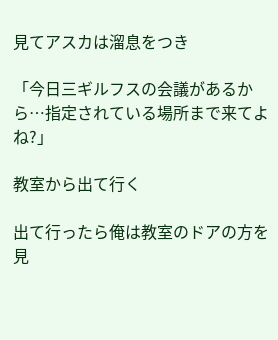見てアスカは溜息をつき

「今日三ギルフスの会議があるから…指定されている場所まで来てよね?」

教室から出て行く

出て行ったら俺は教室のドアの方を見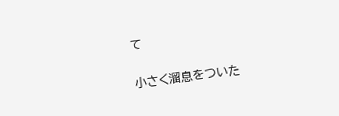て

小さく溜息をついた